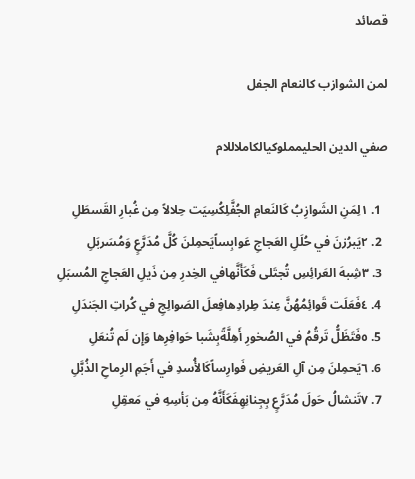قصائد

لمن الشوازب كالنعام الجفل

صفي الدين الحليمملوكيالكاملاللام

  1. ١لِمَنِ الشَوازِبُ كَالنَعامِ الجُفَّلِكُسِيَت حِلالاً مِن غُبارِ القَسطَلِ
  2. ٢يَبرُزنَ في حُلَلِ العَجاجِ عَوابِساًيَحمِلنَ كُلَّ مُدَرَّعٍ وَمُسَربَلِ
  3. ٣شِبهَ العَرائِسِ تُجتَلى فَكَأَنَّهافي الخِدرِ مِن ذَيلِ العَجاجِ المُسبَلِ
  4. ٤فَعَلَت قَوائِمُهُنَّ عِندَ طِرادِهافِعلَ الصَوالِجِ في كُراتِ الجَندَلِ
  5. ٥فَتَظَلُّ تَرقُمُ في الصُخورِ أَهِلَّةًبِشَبا حَوافِرِها وَإِن لَم تُنعَلِ
  6. ٦يَحمِلنَ مِن آلِ العَريضِ فَوارِساًكَالأُسدِ في أَجَمِ الرِماحِ الذُبَّلِ
  7. ٧تَنشالُ حَولَ مُدَرَّعٍ بِجِنانِهِفَكَأَنَّهُ مِن بَأسِهِ في مَعقِلِ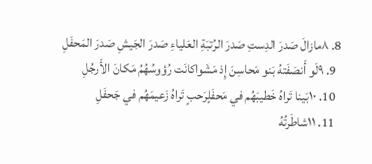8. ٨مازالَ صَدرَ الدِستِ صَدرَ الرُتبَةِ العَلياءِ صَدرَ الجَيشِ صَدرَ المَحفَلِ
  9. ٩لَو أَنصَفَتهُ بَنو مَحاسِنَ إِذ مَشَواكانَت رُؤوسُهُمُ مَكانَ الأَرجُلِ
  10. ١٠بَينا تَراهُ خَطيبَهُم في مَحفَلٍرَحبٍ تَراهُ زَعيمَهُم في جَحفَلِ
  11. ١١شاطَرتُهُ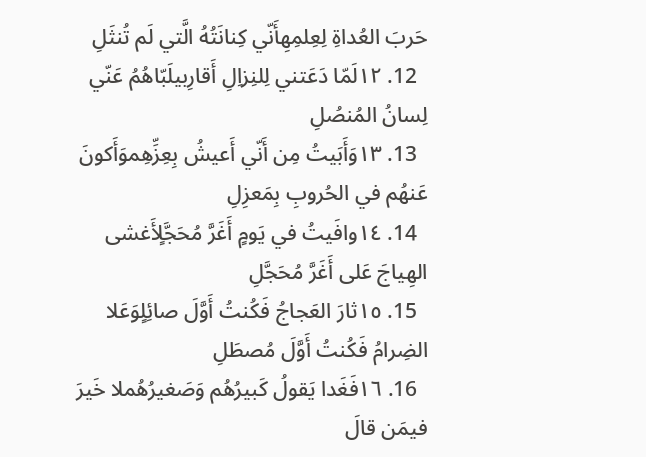حَربَ العُداةِ لِعِلمِهِأَنّي كِنانَتُهُ الَّتي لَم تُنثَلِ
  12. ١٢لَمّا دَعَتني لِلنِزاِلِ أَقارِبيلَبّاهُمُ عَنّي لِسانُ المُنصُلِ
  13. ١٣وَأَبَيتُ مِن أَنّي أَعيشُ بِعِزِّهِموَأَكونَ عَنهُم في الحُروبِ بِمَعزِلِ
  14. ١٤وافَيتُ في يَومٍ أَغَرَّ مُحَجَّلٍأَغشى الهِياجَ عَلى أَغَرَّ مُحَجَّلِ
  15. ١٥ثارَ العَجاجُ فَكُنتُ أَوَّلَ صائِلٍوَعَلا الضِرامُ فَكُنتُ أَوَّلَ مُصطَلِ
  16. ١٦فَغَدا يَقولُ كَبيرُهُم وَصَغيرُهُملا خَيرَ فيمَن قالَ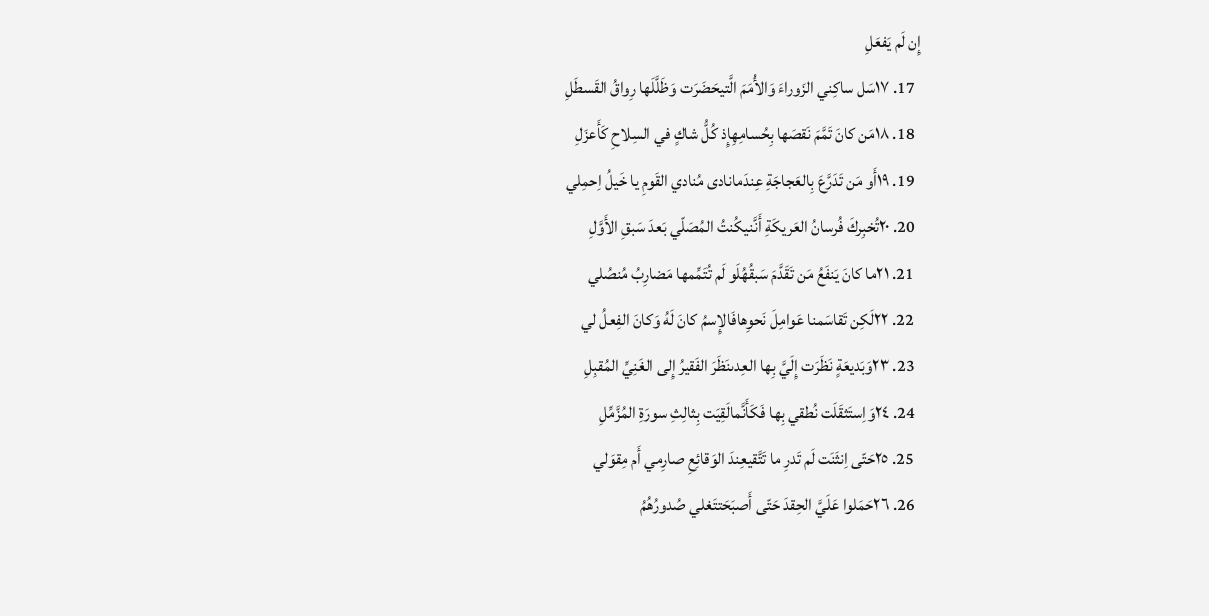إِن لَم يَفعَلِ
  17. ١٧سَل ساكِني الزَوراءَ وَالأُمَمَ الَّتيحَضَرَت وَظَلَّلَها رِواقُ القَسطَلِ
  18. ١٨مَن كانَ تَمَّمَ نَقصَها بِحُسامِهِإِذ كُلُّ شاكٍ في السِلاحِ كَأَعزَلِ
  19. ١٩أَو مَن تَدَرَّعَ بِالعَجاجَةِ عِندَمانادى مُنادي القَومِ يا خَيلُ اِحمِلي
  20. ٢٠تُخبِركَ فُرسانُ العَريكَةِ أَنَّنيكُنتُ المُصَلّي بَعدَ سَبقِ الأَوَّلِ
  21. ٢١ما كانَ يَنفَعُ مَن تَقَدَّمَ سَبقُهُلَو لَم تُتَمِّمها مَضارِبُ مُنصُلي
  22. ٢٢لَكِن تَقاسَمنا عَوامِلَ نَحوِهافَالإِسمُ كانَ لَهُ وَكانَ الفِعلُ لي
  23. ٢٣وَبَديعَةٍ نَظَرَت إِلَيَّ بِها العِدىنَظَرَ الفَقيرُ إِلى الغَنِيِّ المُقبِلِ
  24. ٢٤وَاِستَثقَلَت نُطقي بِها فَكَأَنَّمالَقِيَت بِثالِثِ سورَةِ المُزَّمِّلِ
  25. ٢٥حَتّى اِنثَنَت لَم تَدرِ ما تَتَّقيعِندَ الوَقائِعِ صارِمي أَم مِقوَلي
  26. ٢٦حَمَلوا عَلَيَّ الحِقدَ حَتّى أَصبَحَتتَغلي صُدورُهُمُ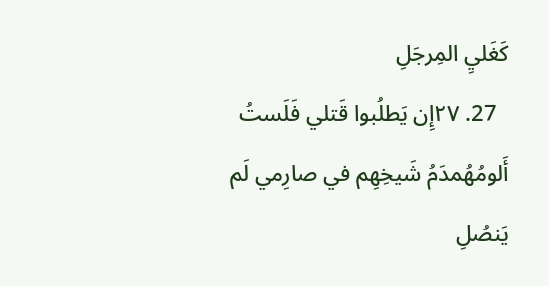كَغَليِ المِرجَلِ
  27. ٢٧إِن يَطلُبوا قَتلي فَلَستُ أَلومُهُمدَمُ شَيخِهِم في صارِمي لَم يَنصُلِ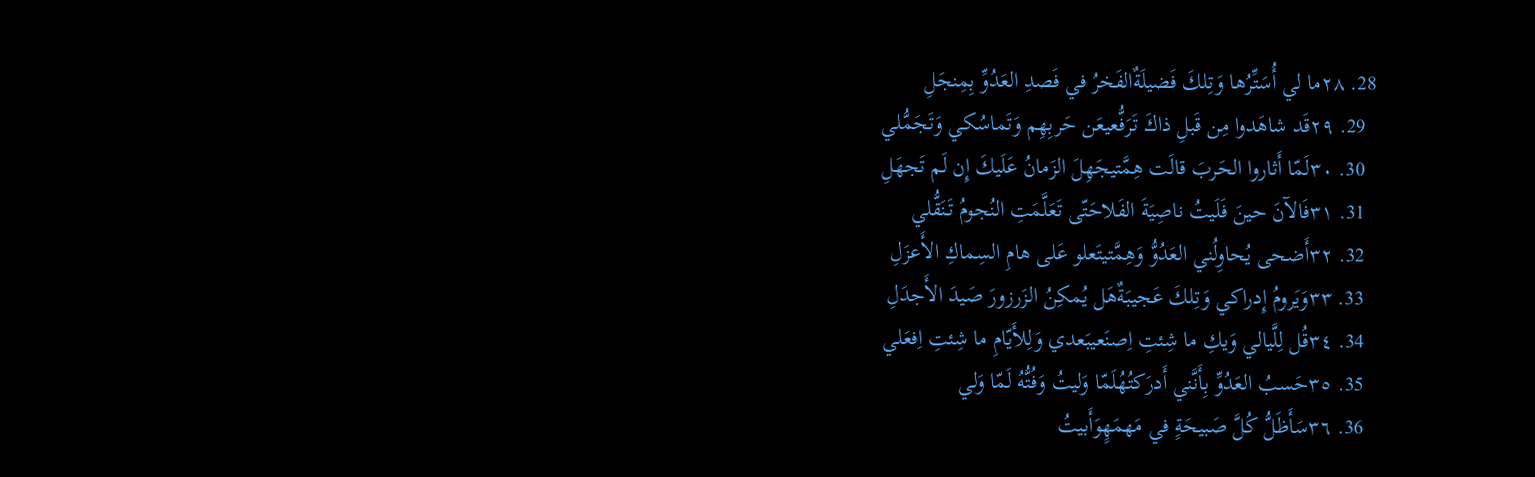28. ٢٨ما لي أُسَتِّرُها وَتِلكَ فَضيلَةٌالفَخرُ في فَصدِ العَدُوِّ بِمِنجَلِ
  29. ٢٩قَد شاهَدوا مِن قَبلِ ذاكَ تَرَفُّعيعَن حَربِهِم وَتَماسُكي وَتَجَمُّلي
  30. ٣٠لَمّا أَثاروا الحَربَ قالَت هِمَّتيجَهِلَ الزَمانُ عَلَيكَ إِن لَم تَجهَلِ
  31. ٣١فَالآنَ حينَ فَلَيتُ ناصِيَةَ الفَلاحَتّى تَعَلَّمَتِ النُجومُ تَنَقُّلي
  32. ٣٢أَضحى يُحاوِلُني العَدُوُّ وَهِمَّتيتَعلو عَلى هامِ السِماكِ الأَعزَلِ
  33. ٣٣وَيَرومُ إِدراكي وَتِلكَ عَجيبَةٌهَل يُمكِنُ الزَرزورَ صَيدَ الأَجدَلِ
  34. ٣٤قُل لِلَّيالي وَيكِ ما شِئتِ اِصنَعيبَعدي وَلِلأَيّامِ ما شِئتِ اِفعَلي
  35. ٣٥حَسبُ العَدُوِّ بِأَنَّني أَدرَكتُهُلَمّا وَليتُ وَفُتُّهُ لَمّا وَلي
  36. ٣٦سَأَظَلُّ كُلَّ صَبيحَةٍ في مَهمَهٍوَأَبيتُ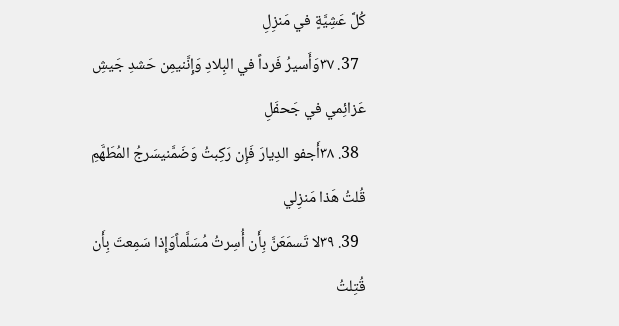كُلَّ عَشِيَّةٍ في مَنزِلِ
  37. ٣٧وَأَسيرُ فَرداً في البِلادِ وَإِنَّنيمِن حَشدِ جَيشِ عَزائِمي في جَحفَلِ
  38. ٣٨أَجفو الدِيارَ فَإِن رَكِبتُ وَضَمَّنيسَرجُ المُطَهَّمِ قُلتُ هَذا مَنزِلي
  39. ٣٩لا تَسمَعَنَّ بِأَن أُسِرتُ مُسَلَّماًوَإِذا سَمِعتَ بِأَن قُتِلتُ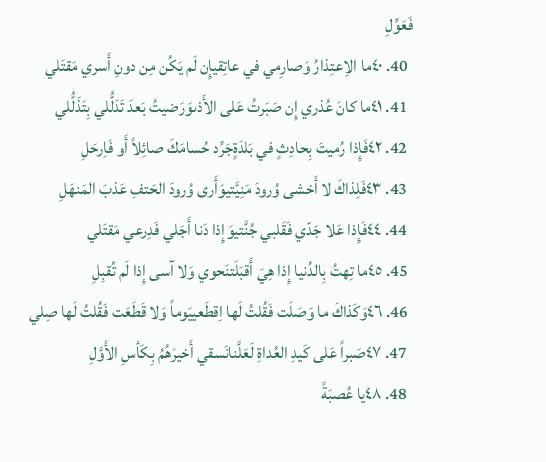فَعَوِّلِ
  40. ٤٠ما الاِعتِذارُ وَصارِمي في عاتِقيإِن لَم يَكُن مِن دونِ أَسري مَقتَلي
  41. ٤١ما كانَ عُذري إِن صَبَرتُ عَلى الأَذىوَرَضيتُ بَعدَ تَدَلُّلي بِتَذَلُّلي
  42. ٤٢فَإِذا رُميتَ بِحادِثٍ في بَلدَةٍجَرِّد حُسامَكَ صائِلاً أَو فَاِرحَلِ
  43. ٤٣فَلِذاكَ لا أَخشى وُرودَ مَنِيَّتيوَأَرى وُرودَ الحَتفِ عَذبَ المَنهَلِ
  44. ٤٤فَإِذا عَلا جَدّي فَقَلبي جُنَّتيوَإِذا دَنا أَجَلي فَدِرعي مَقتَلي
  45. ٤٥ما تِهتُ بِالدُنيا إِذا هِيَ أَقبَلَتنَحوي وَلا آسى إِذا لَم تُقبِلِ
  46. ٤٦وَكَذاكَ ما وَصَلَت فَقُلتُ لَها اِقطَعييَوماً وَلا قَطَعَت فَقُلتُ لَها صِلي
  47. ٤٧صَبراً عَلى كَيدِ العُداةِ لَعَلَّنانَسقي أَخيرَهُمُ بِكَأسِ الأَوَّلِ
  48. ٤٨يا عُصبَةً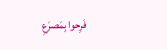فَرِحوا بِمَصرَعِ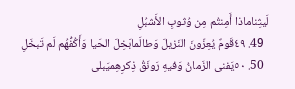لَيثِناماذا أَمِنتُم مِن وُثوبِ الأَشبُلِ
  49. ٤٩قَومٌ يُعِزّونَ النَزيلَ وَطالَمابَخِلَ الحَيا وَأَكُفُّهُم لَم تَبخَلِ
  50. ٥٠يَفنى الزَمانُ وَفيهِ رَونَقُ ذِكرِهِميَبلى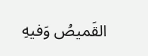القَميصُ وَفيهِ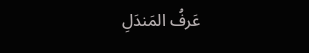عَرفُ المَندَلِ